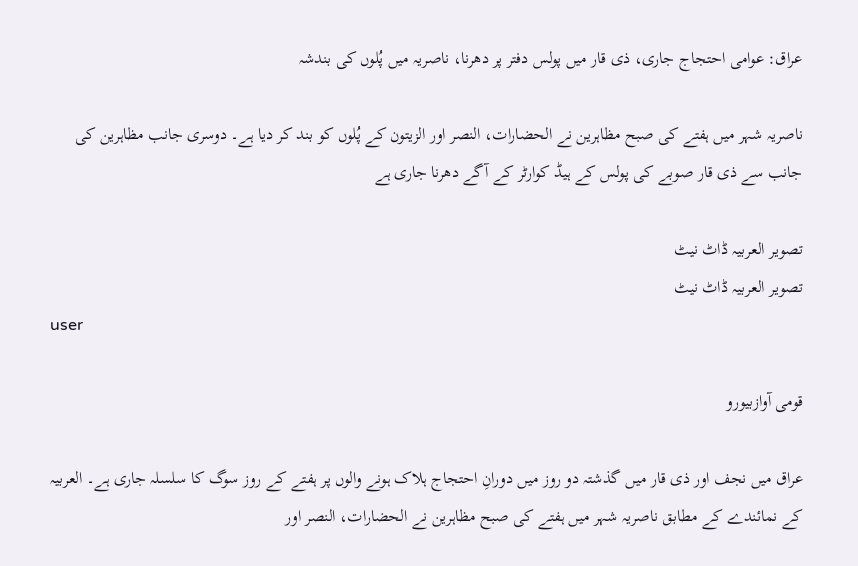عراق: عوامی احتجاج جاری، ذی قار میں پولس دفتر پر دھرنا، ناصریہ میں پُلوں کی بندشہ

ناصریہ شہر میں ہفتے کی صبح مظاہرین نے الحضارات، النصر اور الزیتون کے پُلوں کو بند کر دیا ہے۔ دوسری جانب مظاہرین کی جانب سے ذی قار صوبے کی پولس کے ہیڈ کوارٹر کے آگے دھرنا جاری ہے

تصویر العربیہ ڈاٹ نیٹ
تصویر العربیہ ڈاٹ نیٹ
user

قومی آوازبیورو

عراق میں نجف اور ذی قار میں گذشتہ دو روز میں دورانِ احتجاج ہلاک ہونے والوں پر ہفتے کے روز سوگ کا سلسلہ جاری ہے۔ العربیہ کے نمائندے کے مطابق ناصریہ شہر میں ہفتے کی صبح مظاہرین نے الحضارات، النصر اور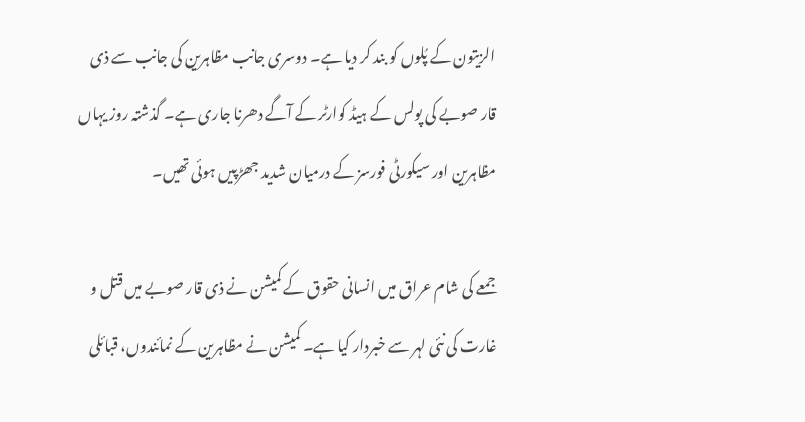الزیتون کے پُلوں کو بند کر دیا ہے۔ دوسری جانب مظاہرین کی جانب سے ذی قار صوبے کی پولس کے ہیڈ کوارٹر کے آگے دھرنا جاری ہے۔ گذشتہ روز یہاں مظاہرین اور سیکورٹی فورسز کے درمیان شدید جھڑپیں ہوئی تھیں۔

جمعے کی شام عراق میں انسانی حقوق کے کمیشن نے ذی قار صوبے میں قتل و غارت کی نئی لہر سے خبردار کیا ہے۔ کمیشن نے مظاہرین کے نمائندوں، قبائلی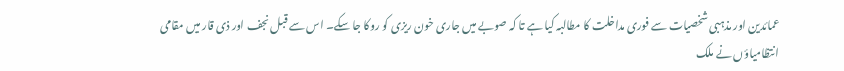عمائدین اور مذہبی شخصیات سے فوری مداخلت کا مطالبہ کیا ہے تا کہ صوبے میں جاری خون ریزی کو روکا جا سکے۔ اس سے قبل نجف اور ذی قار میں مقامی انتظامیاؤں نے ملک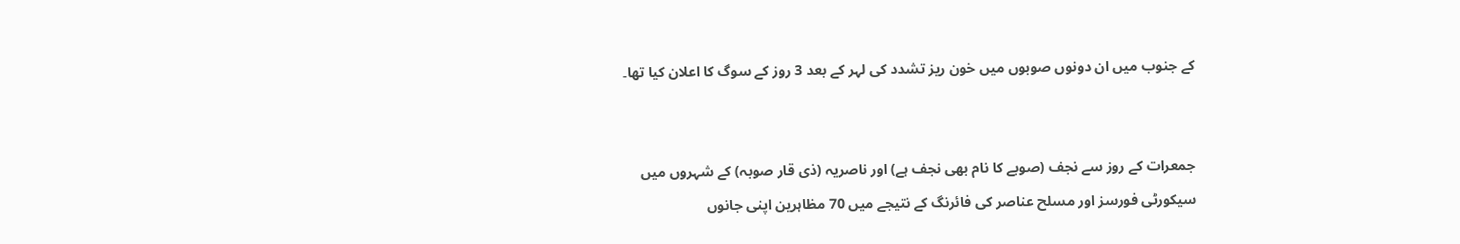کے جنوب میں ان دونوں صوبوں میں خون ریز تشدد کی لہر کے بعد 3 روز کے سوگ کا اعلان کیا تھا۔


جمعرات کے روز سے نجف (صوبے کا نام بھی نجف ہے) اور ناصریہ (ذی قار صوبہ) کے شہروں میں سیکورٹی فورسز اور مسلح عناصر کی فائرنگ کے نتیجے میں 70 مظاہرین اپنی جانوں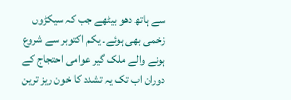سے ہاتھ دھو بیٹھے جب کہ سیکڑوں زخمی بھی ہوئے۔ یکم اکتوبر سے شروع ہونے والے ملک گیر عوامی احتجاج کے دوران اب تک یہ تشدد کا خون ریز ترین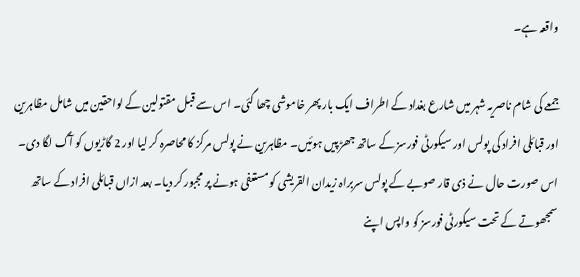واقعہ ہے۔

جمعے کی شام ناصریہ شہر میں شارع بغداد کے اطراف ایک بار پھر خاموشی چھا گئی۔ اس سے قبل مقتولین کے لواحقین میں شامل مظاہرین اور قبائلی افراد کی پولس اور سیکورٹی فورسز کے ساتھ جھڑپیں ہوئیں۔ مظاہرین نے پولس مرکز کا محاصرہ کر لیا اور 2 گاڑیوں کو آگ لگا دی۔ اس صورت حال نے ذی قار صوبے کے پولس سربراہ زیدان القریشی کو مستعفی ہونے پر مجبور کر دیا۔ بعد ازاں قبائلی افراد کے ساتھ سمجھوتے کے تحت سیکورٹی فورسز کو واپس اپنے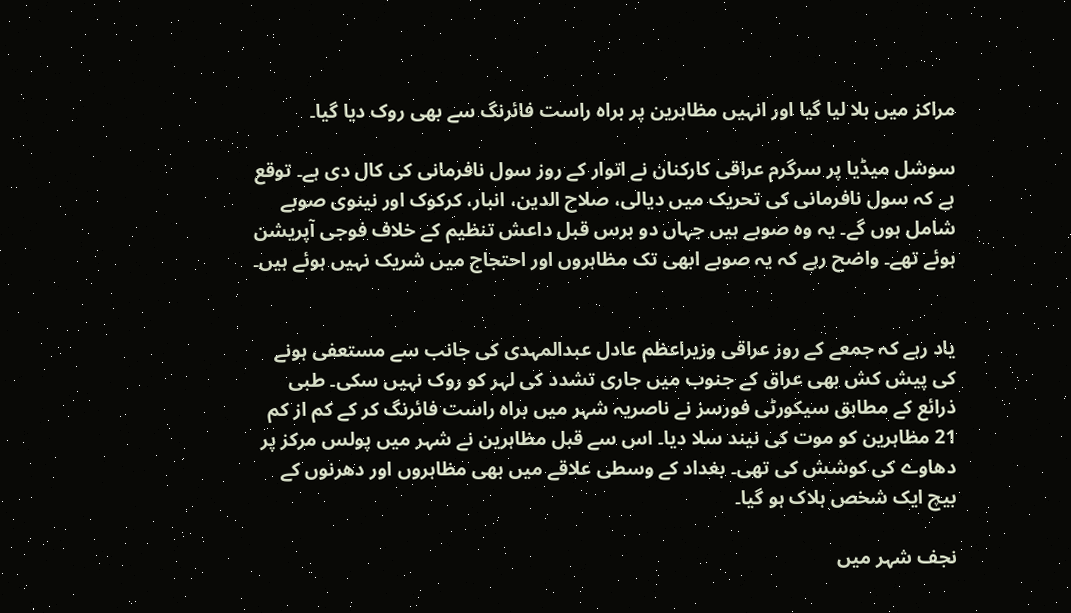مراکز میں بلا لیا گیا اور انہیں مظاہرین پر براہ راست فائرنگ سے بھی روک دیا گیا۔

سوشل میڈیا پر سرگرم عراقی کارکنان نے اتوار کے روز سول نافرمانی کی کال دی ہے۔ توقع ہے کہ سول نافرمانی کی تحریک میں دیالی، صلاح الدین، انبار، کرکوک اور نینوی صوبے شامل ہوں گے۔ یہ وہ صوبے ہیں جہاں دو برس قبل داعش تنظیم کے خلاف فوجی آپریشن ہوئے تھے۔ واضح رہے کہ یہ صوبے ابھی تک مظاہروں اور احتجاج میں شریک نہیں ہوئے ہیں۔


یاد رہے کہ جمعے کے روز عراقی وزیراعظم عادل عبدالمہدی کی جانب سے مستعفی ہونے کی پیش کش بھی عراق کے جنوب میں جاری تشدد کی لہر کو روک نہیں سکی۔ طبی ذرائع کے مطابق سیکورٹی فورسز نے ناصریہ شہر میں براہ راست فائرنگ کر کے کم از کم 21 مظاہرین کو موت کی نیند سلا دیا۔ اس سے قبل مظاہرین نے شہر میں پولس مرکز پر دھاوے کی کوشش کی تھی۔ بغداد کے وسطی علاقے میں بھی مظاہروں اور دھرنوں کے بیچ ایک شخص ہلاک ہو گیا۔

نجف شہر میں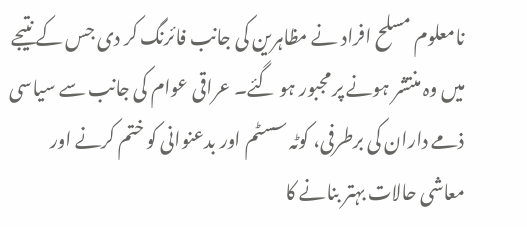نامعلوم مسلح افراد نے مظاہرین کی جانب فائرنگ کر دی جس کے نتیجے میں وہ منتشر ہونے پر مجبور ہو گئے۔ عراقی عوام کی جانب سے سیاسی ذمے داران کی برطرفی، کوٹہ سسٹم اور بدعنوانی کو ختم کرنے اور معاشی حالات بہتر بنانے کا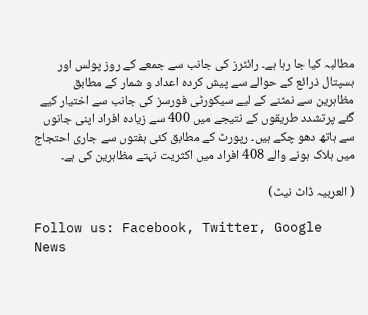مطالبہ کیا جا رہا ہے۔ رائٹرز کی جانب سے جمعے کے روز پولس اور ہسپتال ذرائع کے حوالے سے پیش کردہ اعداد و شمار کے مطابق مظاہرین سے نمٹنے کے لیے سیکورٹی فورسز کی جانب سے اختیار کیے گئے پرتشدد طریقوں کے نتیجے میں 400 سے زیادہ افراد اپنی جانوں سے ہاتھ دھو چکے ہیں۔ رپورٹ کے مطابق کئی ہفتوں سے جاری احتجاج میں ہلاک ہونے والے 408 افراد میں اکثریت نہتے مظاہرین کی ہے۔

( العربیہ ڈاٹ نیٹ)

Follow us: Facebook, Twitter, Google News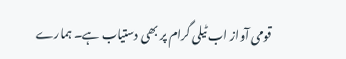قومی آواز اب ٹیلی گرام پر بھی دستیاب ہے۔ ہمارے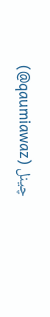چینل (qaumiawaz@)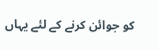کو جوائن کرنے کے لئے یہاں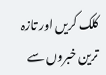کلک کریں اور تازہ ترین خبروں سے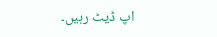اپ ڈیٹ رہیں۔